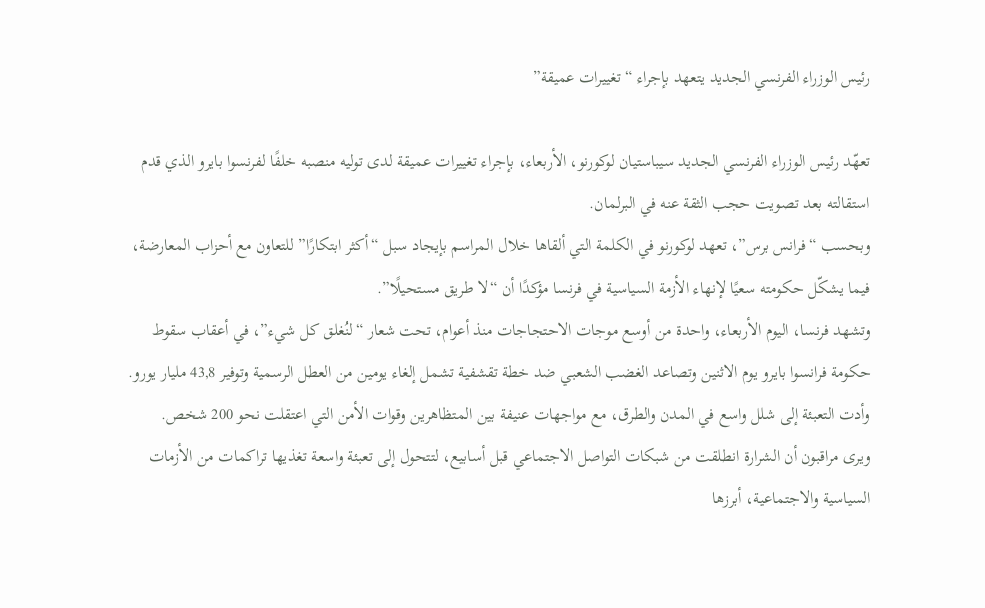رئيس الوزراء الفرنسي الجديد يتعهد بإجراء “تغييرات عميقة”

تعهّد رئيس الوزراء الفرنسي الجديد سيباستيان لوكورنو، الأربعاء، بإجراء تغييرات عميقة لدى توليه منصبه خلفًا لفرنسوا بايرو الذي قدم استقالته بعد تصويت حجب الثقة عنه في البرلمان.
وبحسب “فرانس برس”، تعهد لوكورنو في الكلمة التي ألقاها خلال المراسم بإيجاد سبل “أكثر ابتكارًا” للتعاون مع أحزاب المعارضة، فيما يشكّل حكومته سعيًا لإنهاء الأزمة السياسية في فرنسا مؤكدًا أن “لا طريق مستحيلًا”.
وتشهد فرنسا، اليوم الأربعاء، واحدة من أوسع موجات الاحتجاجات منذ أعوام، تحت شعار “لنُغلق كل شيء”، في أعقاب سقوط حكومة فرانسوا بايرو يوم الاثنين وتصاعد الغضب الشعبي ضد خطة تقشفية تشمل إلغاء يومين من العطل الرسمية وتوفير 43,8 مليار يورو.
وأدت التعبئة إلى شلل واسع في المدن والطرق، مع مواجهات عنيفة بين المتظاهرين وقوات الأمن التي اعتقلت نحو 200 شخص.
ويرى مراقبون أن الشرارة انطلقت من شبكات التواصل الاجتماعي قبل أسابيع، لتتحول إلى تعبئة واسعة تغذيها تراكمات من الأزمات السياسية والاجتماعية، أبرزها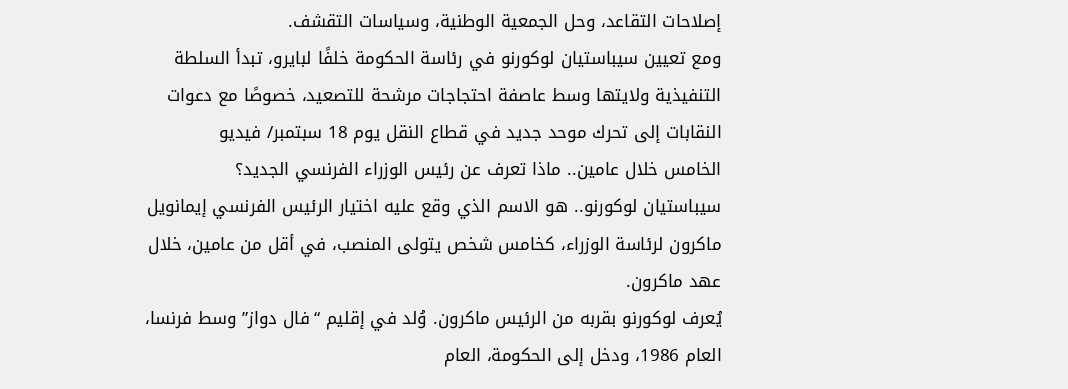إصلاحات التقاعد، وحل الجمعية الوطنية، وسياسات التقشف.
ومع تعيين سيباستيان لوكورنو في رئاسة الحكومة خلفًا لبايرو، تبدأ السلطة التنفيذية ولايتها وسط عاصفة احتجاجات مرشحة للتصعيد، خصوصًا مع دعوات النقابات إلى تحرك موحد جديد في قطاع النقل يوم 18 سبتمبر/ فيديو
الخامس خلال عامين.. ماذا تعرف عن رئيس الوزراء الفرنسي الجديد؟
سيباستيان لوكورنو.. هو الاسم الذي وقع عليه اختيار الرئيس الفرنسي إيمانويل ماكرون لرئاسة الوزراء، كخامس شخص يتولى المنصب، في أقل من عامين، خلال عهد ماكرون.
يُعرف لوكورنو بقربه من الرئيس ماكرون. وُلد في إقليم “فال دواز” وسط فرنسا، العام 1986، ودخل إلى الحكومة، العام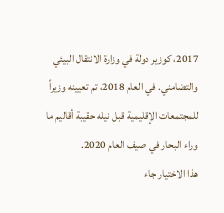2017، كوزير دولة في وزارة الانتقال البيئي والتضامني. في العام 2018، تم تعيينه وزيراً للمجتمعات الإقليمية قبل نيله حقيبة أقاليم ما وراء البحار في صيف العام 2020.
هذا الاختيار جاء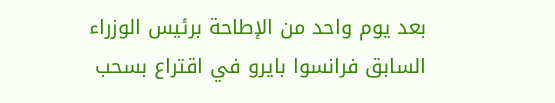بعد يوم واحد من الإطاحة برئيس الوزراء السابق فرانسوا بايرو في اقتراع بسحب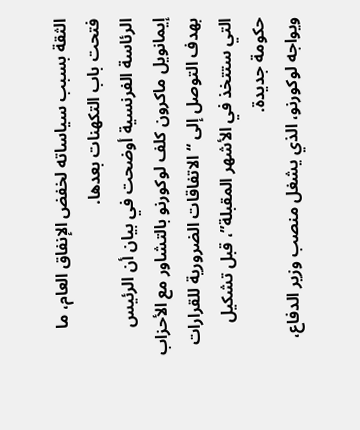الثقة بسبب سياساته لخفض الإنفاق العام، ما فتحت باب التكهنات بعدها.
الرئاسة الفرنسية أوضحت في بيان أن الرئيس إيمانويل ماكرون كلف لوكورنو بالتشاور مع الأحزاب بهدف التوصل إلى “الاتفاقات الضرورية للقرارات التي ستتخذ في الأشهر المقبلة”، قبل تشكيل حكومة جديدة.
ويواجه لوكورنو، الذي يشغل منصب وزير الدفاع،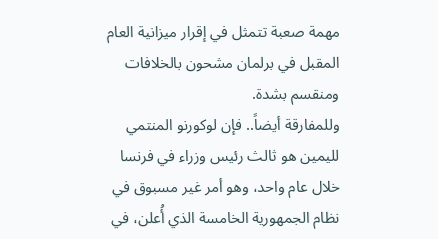مهمة صعبة تتمثل في إقرار ميزانية العام المقبل في برلمان مشحون بالخلافات ومنقسم بشدة.
وللمفارقة أيضاً.. فإن لوكورنو المنتمي لليمين هو ثالث رئيس وزراء في فرنسا خلال عام واحد، وهو أمر غير مسبوق في نظام الجمهورية الخامسة الذي أُعلن، في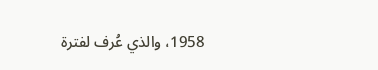1958، والذي عُرف لفترة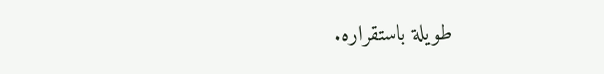طويلة باستقراره.